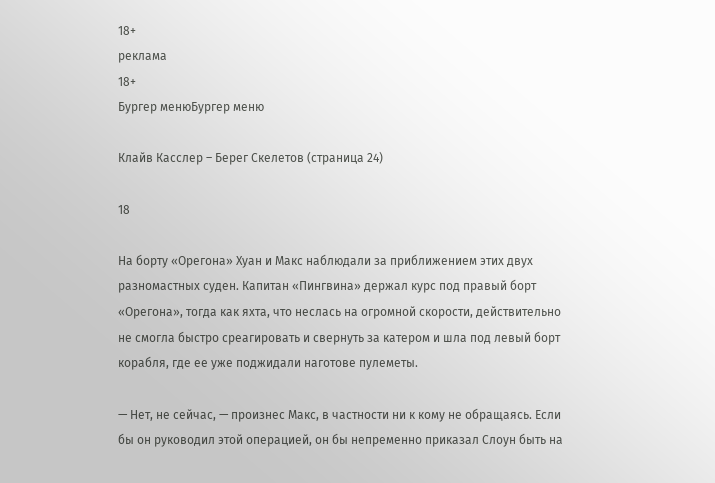18+
реклама
18+
Бургер менюБургер меню

Клайв Касслер – Берег Скелетов (страница 24)

18

На борту «Орегона» Хуан и Макс наблюдали за приближением этих двух разномастных суден. Капитан «Пингвина» держал курс под правый борт «Орегона», тогда как яхта, что неслась на огромной скорости, действительно не смогла быстро среагировать и свернуть за катером и шла под левый борт корабля, где ее уже поджидали наготове пулеметы.

— Нет, не сейчас, — произнес Макс, в частности ни к кому не обращаясь. Если бы он руководил этой операцией, он бы непременно приказал Слоун быть на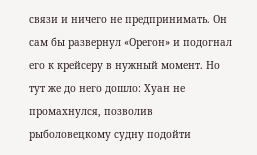связи и ничего не предпринимать. Он сам бы развернул «Орегон» и подогнал его к крейсеру в нужный момент. Но тут же до него дошло: Хуан не промахнулся, позволив рыболовецкому судну подойти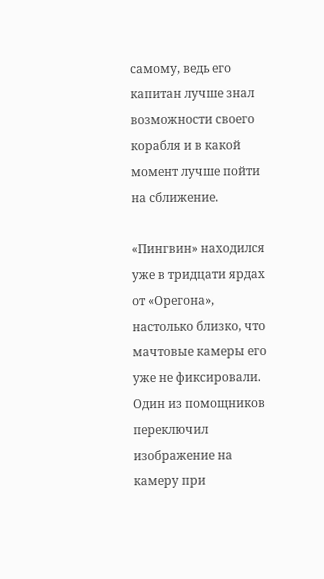самому, ведь его капитан лучше знал возможности своего корабля и в какой момент лучше пойти на сближение.

«Пингвин» находился уже в тридцати ярдах от «Орегона», настолько близко, что мачтовые камеры его уже не фиксировали. Один из помощников переключил изображение на камеру при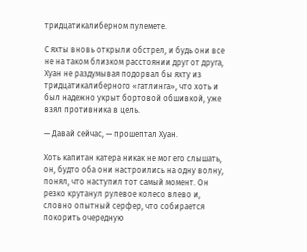тридцатикалиберном пулемете.

С яхты вновь открыли обстрел, и будь они все не на таком близком расстоянии друг от друга, Хуан не раздумывая подорвал бы яхту из тридцатикалиберного «гатлинга», что хоть и был надежно укрыт бортовой обшивкой, уже взял противника в цель.

— Давай сейчас, — прошептал Хуан.

Хоть капитан катера никак не мог его слышать, он, будто оба они настроились на одну волну, понял, что наступил тот самый момент. Он резко крутанул рулевое колесо влево и, словно опытный серфер, что собирается покорить очередную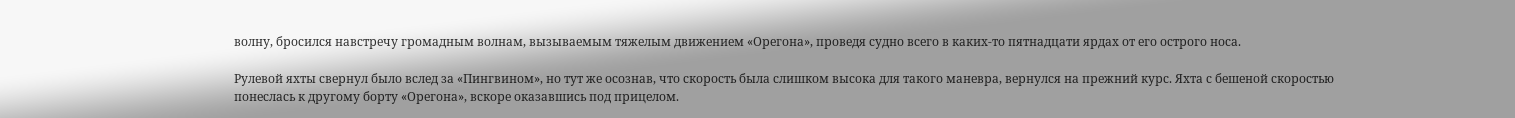волну, бросился навстречу громадным волнам, вызываемым тяжелым движением «Орегона», проведя судно всего в каких-то пятнадцати ярдах от его острого носа.

Рулевой яхты свернул было вслед за «Пингвином», но тут же осознав, что скорость была слишком высока для такого маневра, вернулся на прежний курс. Яхта с бешеной скоростью понеслась к другому борту «Орегона», вскоре оказавшись под прицелом.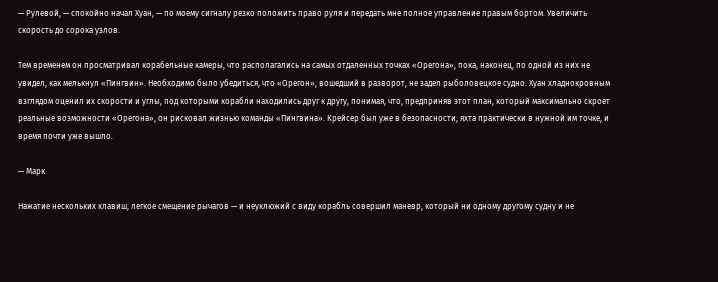— Рулевой, — спокойно начал Хуан, — по моему сигналу резко положить право руля и передать мне полное управление правым бортом. Увеличить скорость до сорока узлов.

Тем временем он просматривал корабельные камеры, что располагались на самых отдаленных точках «Орегона», пока, наконец, по одной из них не увидел, как мелькнул «Пингвин». Необходимо было убедиться, что «Орегон», вошедший в разворот, не задел рыболовецкое судно. Хуан хладнокровным взглядом оценил их скорости и углы, под которыми корабли находились друг к другу, понимая, что, предприняв этот план, который максимально скроет реальные возможности «Орегона», он рисковал жизнью команды «Пингвина». Крейсер был уже в безопасности, яхта практически в нужной им точке, и время почти уже вышло.

— Марк.

Нажатие нескольких клавиш, легкое смещение рычагов — и неуклюжий с виду корабль совершил маневр, который ни одному другому судну и не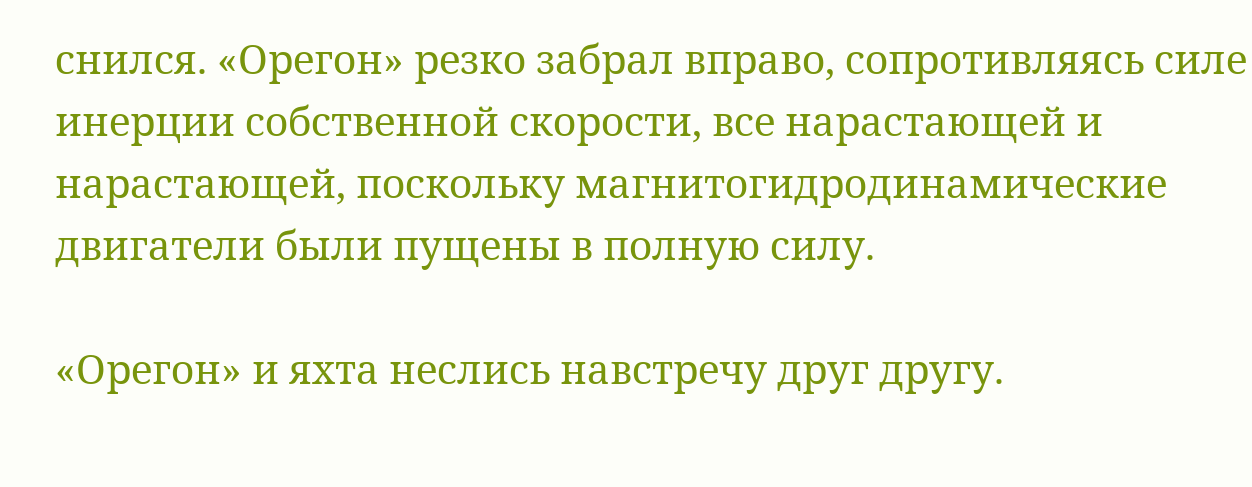снился. «Орегон» резко забрал вправо, сопротивляясь силе инерции собственной скорости, все нарастающей и нарастающей, поскольку магнитогидродинамические двигатели были пущены в полную силу.

«Орегон» и яхта неслись навстречу друг другу.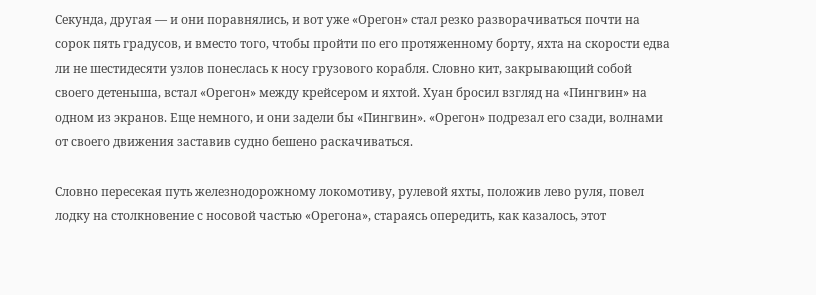Секунда, другая — и они поравнялись, и вот уже «Орегон» стал резко разворачиваться почти на сорок пять градусов, и вместо того, чтобы пройти по его протяженному борту, яхта на скорости едва ли не шестидесяти узлов понеслась к носу грузового корабля. Словно кит, закрывающий собой своего детеныша, встал «Орегон» между крейсером и яхтой. Хуан бросил взгляд на «Пингвин» на одном из экранов. Еще немного, и они задели бы «Пингвин». «Орегон» подрезал его сзади, волнами от своего движения заставив судно бешено раскачиваться.

Словно пересекая путь железнодорожному локомотиву, рулевой яхты, положив лево руля, повел лодку на столкновение с носовой частью «Орегона», стараясь опередить, как казалось, этот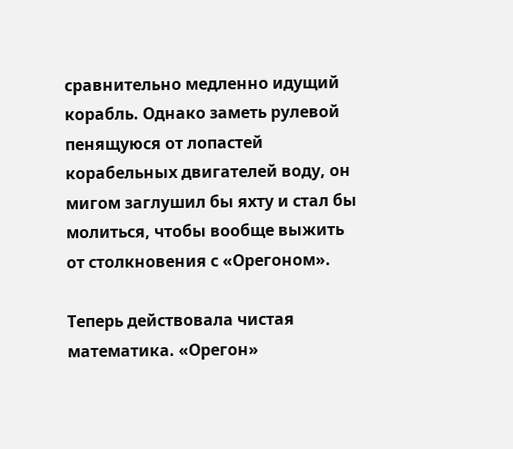сравнительно медленно идущий корабль. Однако заметь рулевой пенящуюся от лопастей корабельных двигателей воду, он мигом заглушил бы яхту и стал бы молиться, чтобы вообще выжить от столкновения с «Орегоном».

Теперь действовала чистая математика. «Орегон»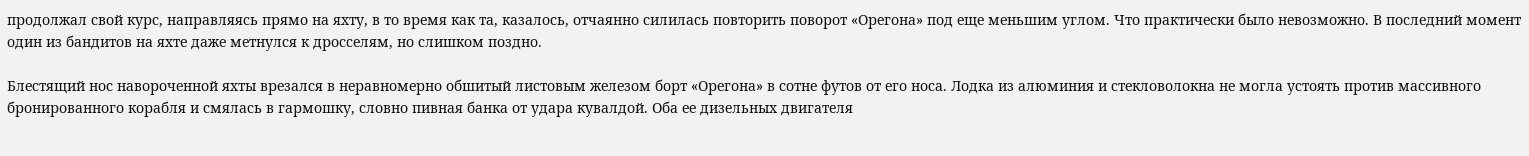продолжал свой курс, направляясь прямо на яхту, в то время как та, казалось, отчаянно силилась повторить поворот «Орегона» под еще меньшим углом. Что практически было невозможно. В последний момент один из бандитов на яхте даже метнулся к дросселям, но слишком поздно.

Блестящий нос навороченной яхты врезался в неравномерно обшитый листовым железом борт «Орегона» в сотне футов от его носа. Лодка из алюминия и стекловолокна не могла устоять против массивного бронированного корабля и смялась в гармошку, словно пивная банка от удара кувалдой. Оба ее дизельных двигателя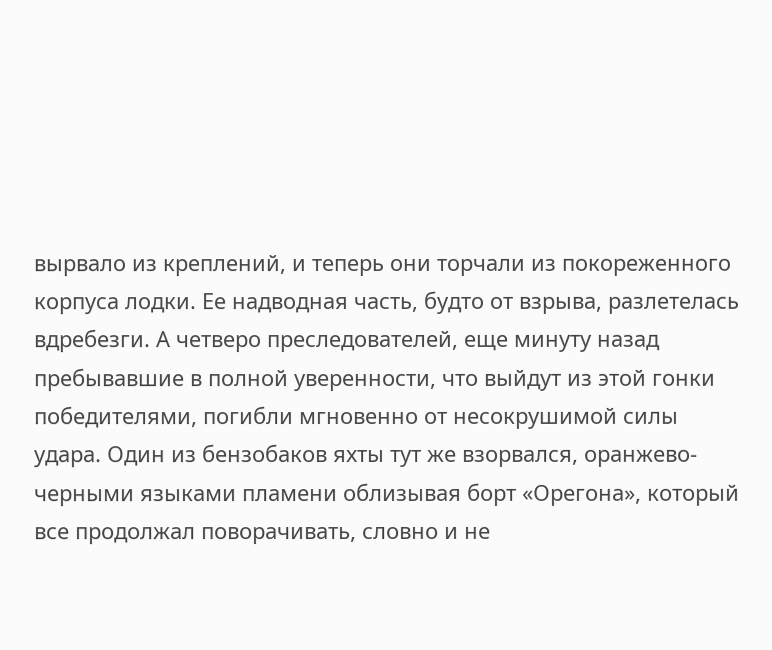вырвало из креплений, и теперь они торчали из покореженного корпуса лодки. Ее надводная часть, будто от взрыва, разлетелась вдребезги. А четверо преследователей, еще минуту назад пребывавшие в полной уверенности, что выйдут из этой гонки победителями, погибли мгновенно от несокрушимой силы удара. Один из бензобаков яхты тут же взорвался, оранжево-черными языками пламени облизывая борт «Орегона», который все продолжал поворачивать, словно и не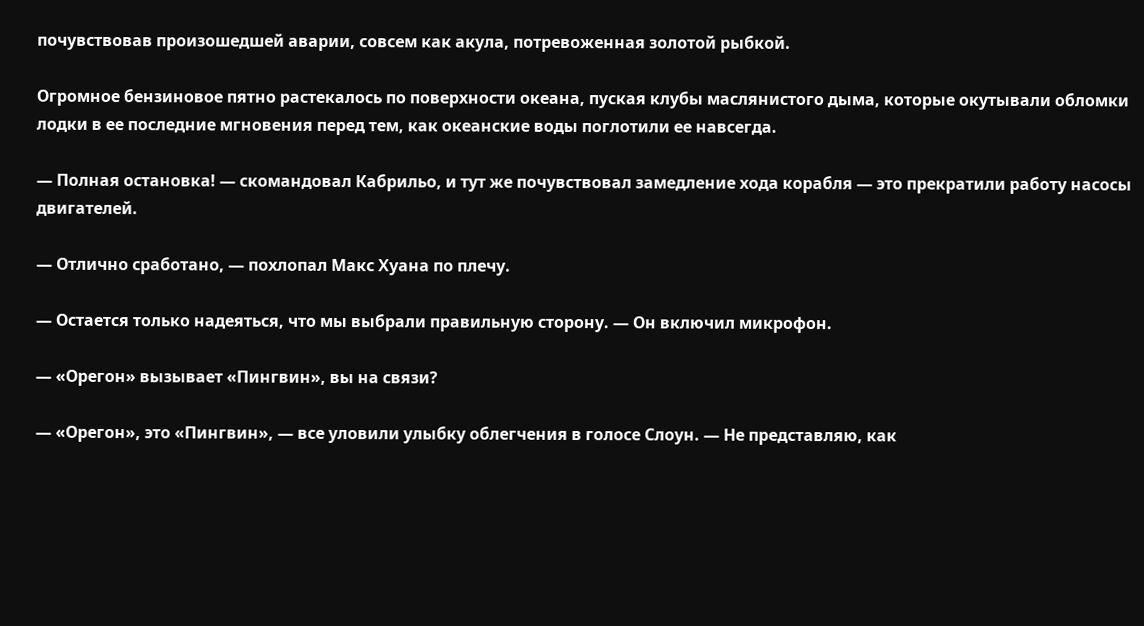почувствовав произошедшей аварии, совсем как акула, потревоженная золотой рыбкой.

Огромное бензиновое пятно растекалось по поверхности океана, пуская клубы маслянистого дыма, которые окутывали обломки лодки в ее последние мгновения перед тем, как океанские воды поглотили ее навсегда.

— Полная остановка! — скомандовал Кабрильо, и тут же почувствовал замедление хода корабля — это прекратили работу насосы двигателей.

— Отлично сработано, — похлопал Макс Хуана по плечу.

— Остается только надеяться, что мы выбрали правильную сторону. — Он включил микрофон.

— «Орегон» вызывает «Пингвин», вы на связи?

— «Орегон», это «Пингвин», — все уловили улыбку облегчения в голосе Слоун. — Не представляю, как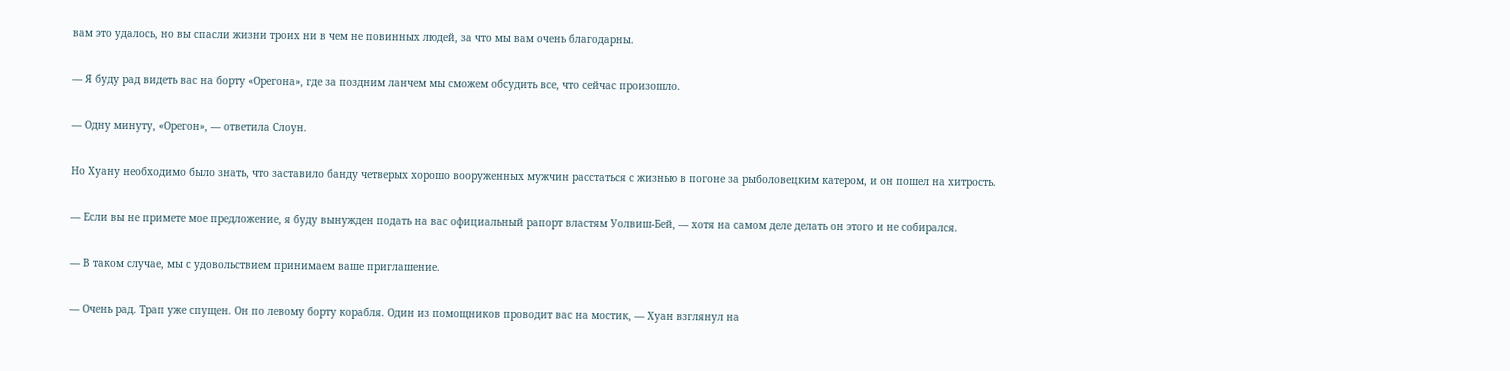вам это удалось, но вы спасли жизни троих ни в чем не повинных людей, за что мы вам очень благодарны.

— Я буду рад видеть вас на борту «Орегона», где за поздним ланчем мы сможем обсудить все, что сейчас произошло.

— Одну минуту, «Орегон», — ответила Слоун.

Но Хуану необходимо было знать, что заставило банду четверых хорошо вооруженных мужчин расстаться с жизнью в погоне за рыболовецким катером, и он пошел на хитрость.

— Если вы не примете мое предложение, я буду вынужден подать на вас официальный рапорт властям Уолвиш-Бей, — хотя на самом деле делать он этого и не собирался.

— В таком случае, мы с удовольствием принимаем ваше приглашение.

— Очень рад. Трап уже спущен. Он по левому борту корабля. Один из помощников проводит вас на мостик, — Хуан взглянул на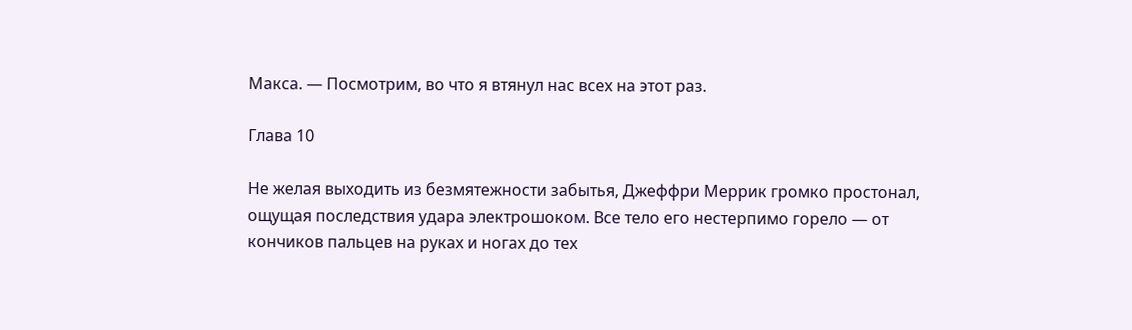Макса. — Посмотрим, во что я втянул нас всех на этот раз.

Глава 10

Не желая выходить из безмятежности забытья, Джеффри Меррик громко простонал, ощущая последствия удара электрошоком. Все тело его нестерпимо горело — от кончиков пальцев на руках и ногах до тех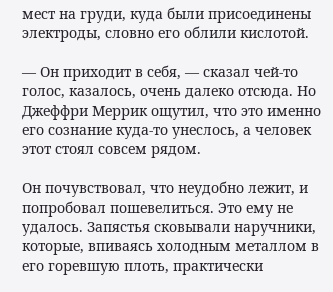мест на груди, куда были присоединены электроды, словно его облили кислотой.

— Он приходит в себя, — сказал чей-то голос, казалось, очень далеко отсюда. Но Джеффри Меррик ощутил, что это именно его сознание куда-то унеслось, а человек этот стоял совсем рядом.

Он почувствовал, что неудобно лежит, и попробовал пошевелиться. Это ему не удалось. Запястья сковывали наручники, которые, впиваясь холодным металлом в его горевшую плоть, практически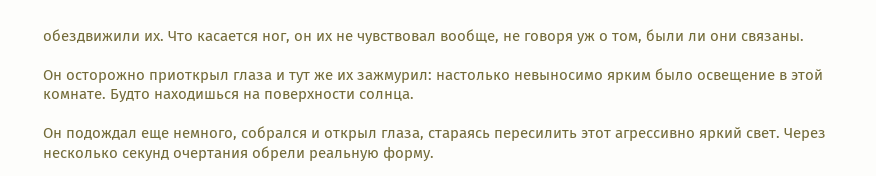обездвижили их. Что касается ног, он их не чувствовал вообще, не говоря уж о том, были ли они связаны.

Он осторожно приоткрыл глаза и тут же их зажмурил: настолько невыносимо ярким было освещение в этой комнате. Будто находишься на поверхности солнца.

Он подождал еще немного, собрался и открыл глаза, стараясь пересилить этот агрессивно яркий свет. Через несколько секунд очертания обрели реальную форму.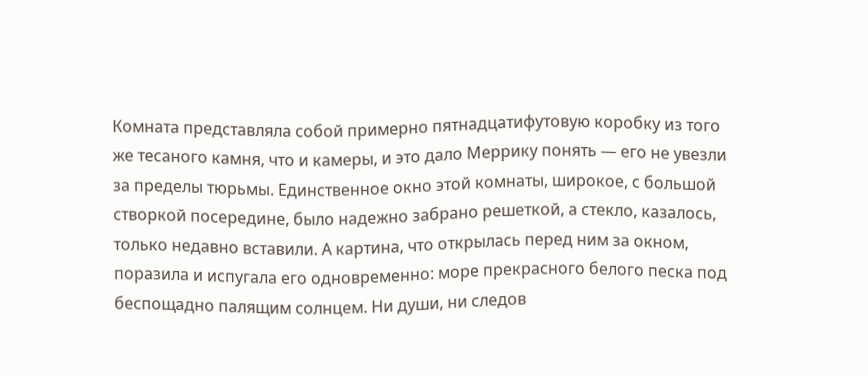Комната представляла собой примерно пятнадцатифутовую коробку из того же тесаного камня, что и камеры, и это дало Меррику понять — его не увезли за пределы тюрьмы. Единственное окно этой комнаты, широкое, с большой створкой посередине, было надежно забрано решеткой, а стекло, казалось, только недавно вставили. А картина, что открылась перед ним за окном, поразила и испугала его одновременно: море прекрасного белого песка под беспощадно палящим солнцем. Ни души, ни следов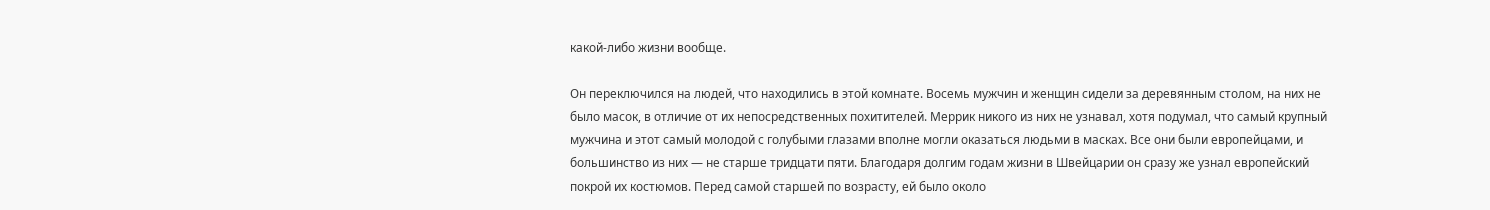какой-либо жизни вообще.

Он переключился на людей, что находились в этой комнате. Восемь мужчин и женщин сидели за деревянным столом, на них не было масок, в отличие от их непосредственных похитителей. Меррик никого из них не узнавал, хотя подумал, что самый крупный мужчина и этот самый молодой с голубыми глазами вполне могли оказаться людьми в масках. Все они были европейцами, и большинство из них — не старше тридцати пяти. Благодаря долгим годам жизни в Швейцарии он сразу же узнал европейский покрой их костюмов. Перед самой старшей по возрасту, ей было около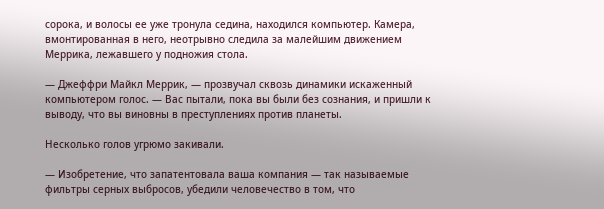сорока, и волосы ее уже тронула седина, находился компьютер. Камера, вмонтированная в него, неотрывно следила за малейшим движением Меррика, лежавшего у подножия стола.

— Джеффри Майкл Меррик, — прозвучал сквозь динамики искаженный компьютером голос. — Вас пытали, пока вы были без сознания, и пришли к выводу, что вы виновны в преступлениях против планеты.

Несколько голов угрюмо закивали.

— Изобретение, что запатентовала ваша компания — так называемые фильтры серных выбросов, убедили человечество в том, что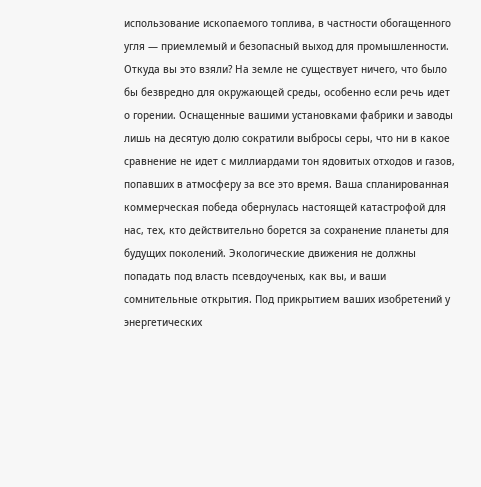использование ископаемого топлива, в частности обогащенного угля — приемлемый и безопасный выход для промышленности. Откуда вы это взяли? На земле не существует ничего, что было бы безвредно для окружающей среды, особенно если речь идет о горении. Оснащенные вашими установками фабрики и заводы лишь на десятую долю сократили выбросы серы, что ни в какое сравнение не идет с миллиардами тон ядовитых отходов и газов, попавших в атмосферу за все это время. Ваша спланированная коммерческая победа обернулась настоящей катастрофой для нас, тех, кто действительно борется за сохранение планеты для будущих поколений. Экологические движения не должны попадать под власть псевдоученых, как вы, и ваши сомнительные открытия. Под прикрытием ваших изобретений у энергетических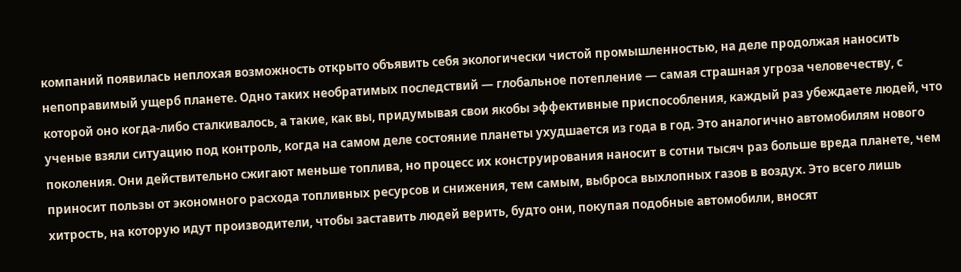компаний появилась неплохая возможность открыто объявить себя экологически чистой промышленностью, на деле продолжая наносить непоправимый ущерб планете. Одно таких необратимых последствий — глобальное потепление — самая страшная угроза человечеству, с которой оно когда-либо сталкивалось, а такие, как вы, придумывая свои якобы эффективные приспособления, каждый раз убеждаете людей, что ученые взяли ситуацию под контроль, когда на самом деле состояние планеты ухудшается из года в год. Это аналогично автомобилям нового поколения. Они действительно сжигают меньше топлива, но процесс их конструирования наносит в сотни тысяч раз больше вреда планете, чем приносит пользы от экономного расхода топливных ресурсов и снижения, тем самым, выброса выхлопных газов в воздух. Это всего лишь хитрость, на которую идут производители, чтобы заставить людей верить, будто они, покупая подобные автомобили, вносят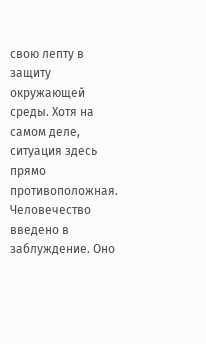свою лепту в защиту окружающей среды. Хотя на самом деле, ситуация здесь прямо противоположная. Человечество введено в заблуждение. Оно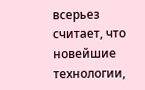всерьез считает, что новейшие технологии,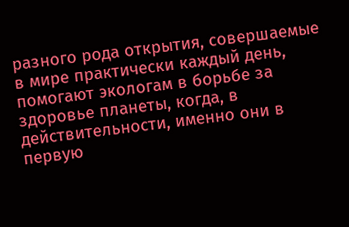разного рода открытия, совершаемые в мире практически каждый день, помогают экологам в борьбе за здоровье планеты, когда, в действительности, именно они в первую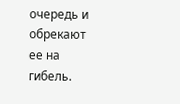очередь и обрекают ее на гибель.